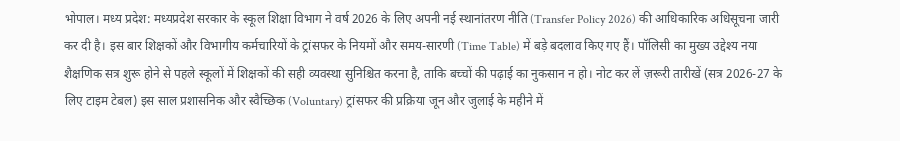भोपाल। मध्य प्रदेश: मध्यप्रदेश सरकार के स्कूल शिक्षा विभाग ने वर्ष 2026 के लिए अपनी नई स्थानांतरण नीति (Transfer Policy 2026) की आधिकारिक अधिसूचना जारी कर दी है। इस बार शिक्षकों और विभागीय कर्मचारियों के ट्रांसफर के नियमों और समय-सारणी (Time Table) में बड़े बदलाव किए गए हैं। पॉलिसी का मुख्य उद्देश्य नया शैक्षणिक सत्र शुरू होने से पहले स्कूलों में शिक्षकों की सही व्यवस्था सुनिश्चित करना है, ताकि बच्चों की पढ़ाई का नुकसान न हो। नोट कर लें ज़रूरी तारीखें (सत्र 2026-27 के लिए टाइम टेबल) इस साल प्रशासनिक और स्वैच्छिक (Voluntary) ट्रांसफर की प्रक्रिया जून और जुलाई के महीने में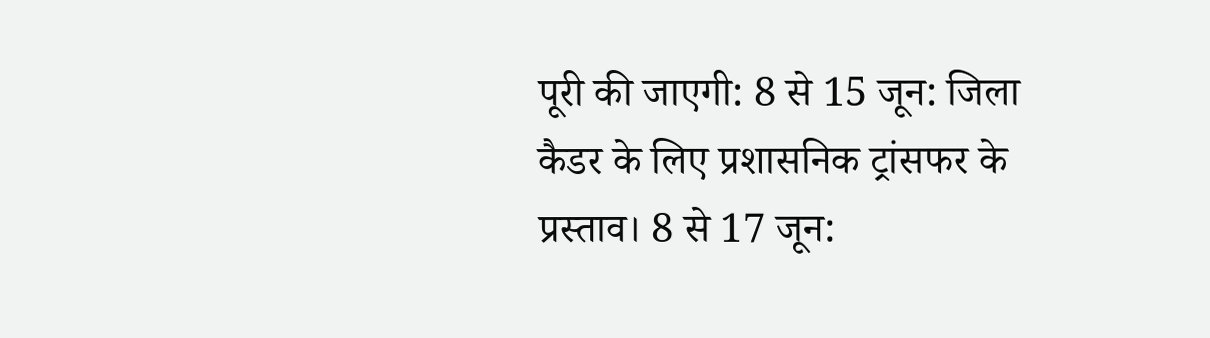पूरी की जाएगी: 8 से 15 जून: जिला कैडर के लिए प्रशासनिक ट्रांसफर के प्रस्ताव। 8 से 17 जून: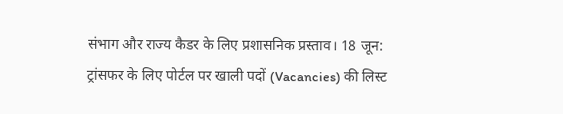संभाग और राज्य कैडर के लिए प्रशासनिक प्रस्ताव। 18 जून: ट्रांसफर के लिए पोर्टल पर खाली पदों (Vacancies) की लिस्ट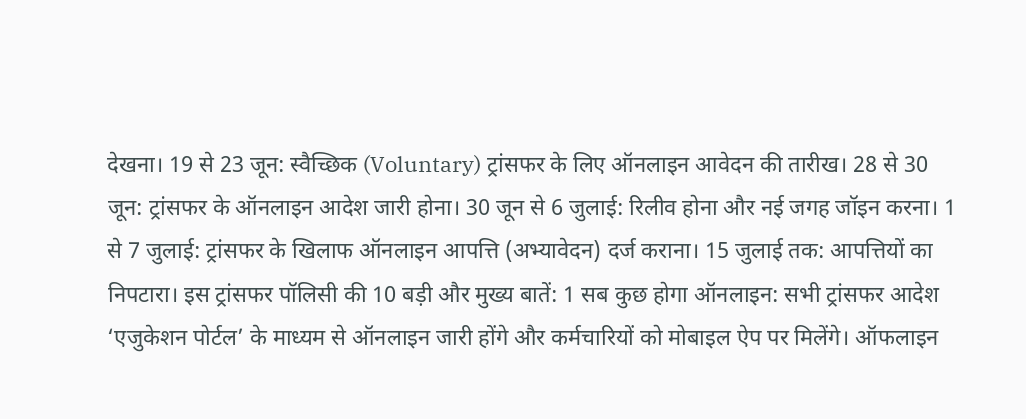देखना। 19 से 23 जून: स्वैच्छिक (Voluntary) ट्रांसफर के लिए ऑनलाइन आवेदन की तारीख। 28 से 30 जून: ट्रांसफर के ऑनलाइन आदेश जारी होना। 30 जून से 6 जुलाई: रिलीव होना और नई जगह जॉइन करना। 1 से 7 जुलाई: ट्रांसफर के खिलाफ ऑनलाइन आपत्ति (अभ्यावेदन) दर्ज कराना। 15 जुलाई तक: आपत्तियों का निपटारा। इस ट्रांसफर पॉलिसी की 10 बड़ी और मुख्य बातें: 1 सब कुछ होगा ऑनलाइन: सभी ट्रांसफर आदेश ‘एजुकेशन पोर्टल’ के माध्यम से ऑनलाइन जारी होंगे और कर्मचारियों को मोबाइल ऐप पर मिलेंगे। ऑफलाइन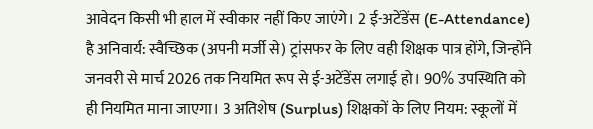आवेदन किसी भी हाल में स्वीकार नहीं किए जाएंगे। 2 ई-अटेंडेंस (E-Attendance) है अनिवार्य: स्वैच्छिक (अपनी मर्जी से) ट्रांसफर के लिए वही शिक्षक पात्र होंगे, जिन्होंने जनवरी से मार्च 2026 तक नियमित रूप से ई-अटेंडेंस लगाई हो। 90% उपस्थिति को ही नियमित माना जाएगा। 3 अतिशेष (Surplus) शिक्षकों के लिए नियम: स्कूलों में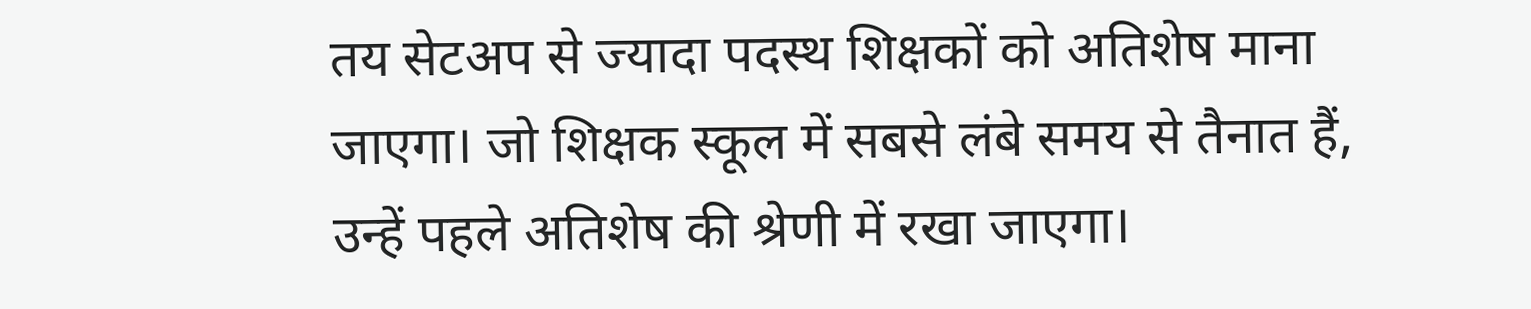तय सेटअप से ज्यादा पदस्थ शिक्षकों को अतिशेष माना जाएगा। जो शिक्षक स्कूल में सबसे लंबे समय से तैनात हैं, उन्हें पहले अतिशेष की श्रेणी में रखा जाएगा।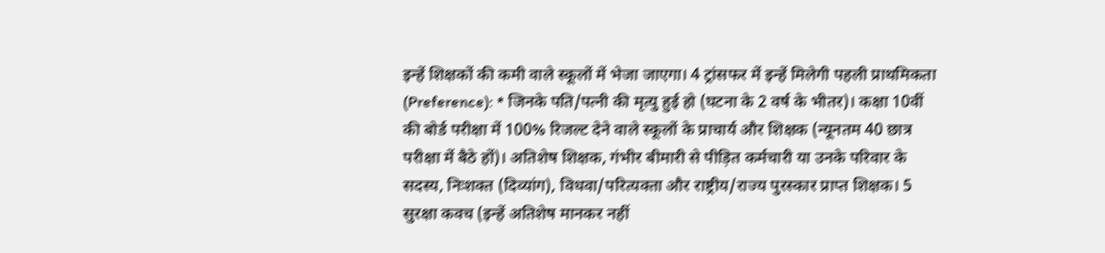इन्हें शिक्षकों की कमी वाले स्कूलों में भेजा जाएगा। 4 ट्रांसफर में इन्हें मिलेगी पहली प्राथमिकता (Preference): * जिनके पति/पत्नी की मृत्यु हुई हो (घटना के 2 वर्ष के भीतर)। कक्षा 10वीं की बोर्ड परीक्षा में 100% रिजल्ट देने वाले स्कूलों के प्राचार्य और शिक्षक (न्यूनतम 40 छात्र परीक्षा में बैठे हों)। अतिशेष शिक्षक, गंभीर बीमारी से पीड़ित कर्मचारी या उनके परिवार के सदस्य, निःशक्त (दिव्यांग), विधवा/परित्यक्ता और राष्ट्रीय/राज्य पुरस्कार प्राप्त शिक्षक। 5 सुरक्षा कवच (इन्हें अतिशेष मानकर नहीं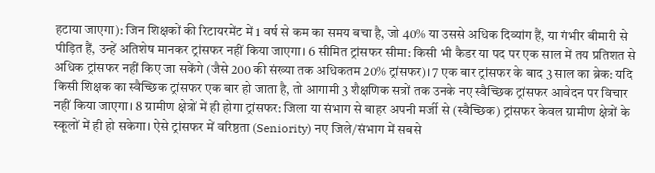हटाया जाएगा): जिन शिक्षकों की रिटायरमेंट में 1 वर्ष से कम का समय बचा है, जो 40% या उससे अधिक दिव्यांग हैं, या गंभीर बीमारी से पीड़ित हैं, उन्हें अतिशेष मानकर ट्रांसफर नहीं किया जाएगा। 6 सीमित ट्रांसफर सीमा: किसी भी कैडर या पद पर एक साल में तय प्रतिशत से अधिक ट्रांसफर नहीं किए जा सकेंगे (जैसे 200 की संख्या तक अधिकतम 20% ट्रांसफर)। 7 एक बार ट्रांसफर के बाद 3 साल का ब्रेक: यदि किसी शिक्षक का स्वैच्छिक ट्रांसफर एक बार हो जाता है, तो आगामी 3 शैक्षणिक सत्रों तक उनके नए स्वैच्छिक ट्रांसफर आवेदन पर विचार नहीं किया जाएगा। 8 ग्रामीण क्षेत्रों में ही होगा ट्रांसफर: जिला या संभाग से बाहर अपनी मर्जी से (स्वैच्छिक) ट्रांसफर केवल ग्रामीण क्षेत्रों के स्कूलों में ही हो सकेगा। ऐसे ट्रांसफर में वरिष्ठता (Seniority) नए जिले/संभाग में सबसे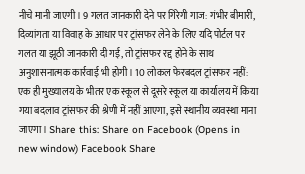नीचे मानी जाएगी। 9 गलत जानकारी देने पर गिरेगी गाज: गंभीर बीमारी, दिव्यांगता या विवाह के आधार पर ट्रांसफर लेने के लिए यदि पोर्टल पर गलत या झूठी जानकारी दी गई, तो ट्रांसफर रद्द होने के साथ अनुशासनात्मक कार्रवाई भी होगी। 10 लोकल फेरबदल ट्रांसफर नहीं: एक ही मुख्यालय के भीतर एक स्कूल से दूसरे स्कूल या कार्यालय में किया गया बदलाव ट्रांसफर की श्रेणी में नहीं आएगा, इसे स्थानीय व्यवस्था माना जाएगा। Share this: Share on Facebook (Opens in new window) Facebook Share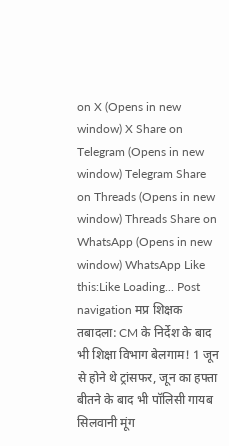on X (Opens in new window) X Share on Telegram (Opens in new window) Telegram Share on Threads (Opens in new window) Threads Share on WhatsApp (Opens in new window) WhatsApp Like this:Like Loading... Post navigation मप्र शिक्षक तबादला: CM के निर्देश के बाद भी शिक्षा विभाग बेलगाम! 1 जून से होने थे ट्रांसफर, जून का हफ्ता बीतने के बाद भी पॉलिसी गायब सिलवानी मूंग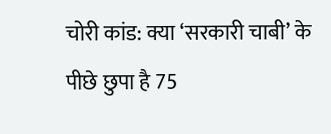चोरी कांड: क्या ‘सरकारी चाबी’ के पीछे छुपा है 75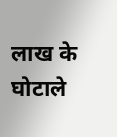लाख के घोटाले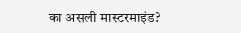का असली मास्टरमाइंड?